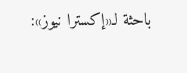باحثة لـ«إكسترا نيوز»: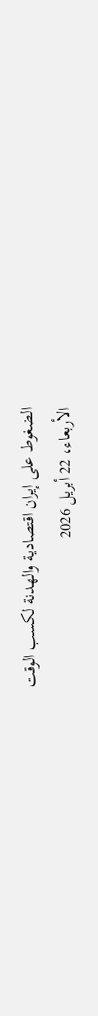الضغوط على إيران اقتصادية والهدنة لكسب الوقت
الأربعاء، 22 أبريل 2026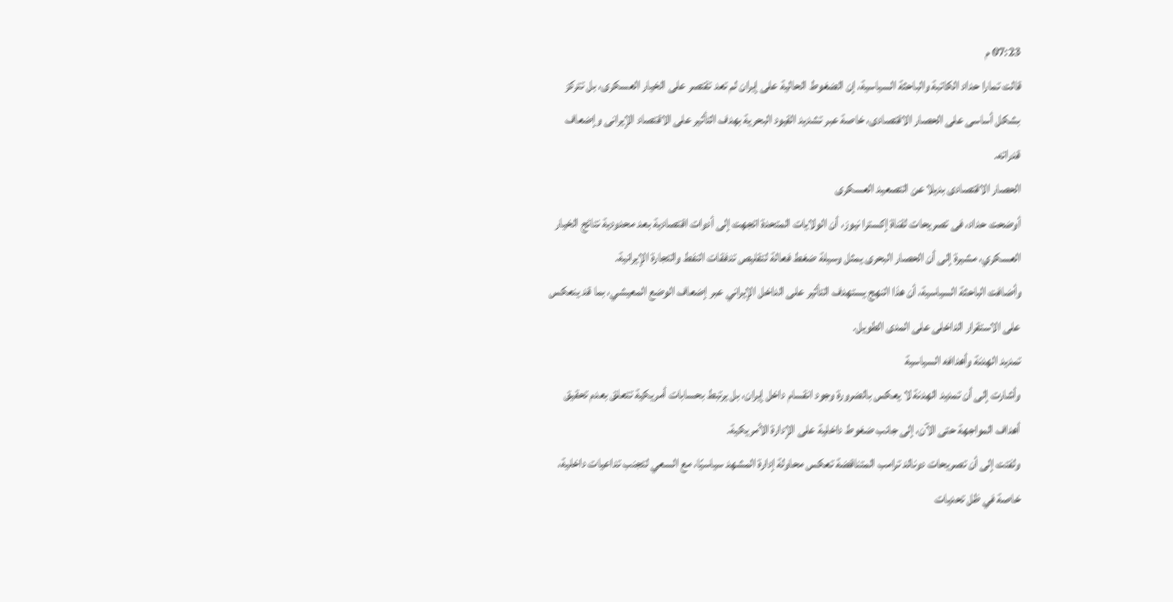07:23 م
قالت تمارا حداد الكاتبة والباحثة السياسية، إن الضغوط الحالية على إيران لم تعد تقتصر على الخيار العسكرى، بل تتركز بشكل أساسى على الحصار الاقتصادى، خاصة عبر تشديد القيود البحرية بهدف التأثير على الاقتصاد الإيرانى وإضعاف قدراته.
الحصار الاقتصادى بديلا عن التصعيد العسكرى
أوضحت حداد، فى تصريحات لقناة إكسترا نيوز، أن الولايات المتحدة اتجهت إلى أدوات اقتصادية بعد محدودية نتائج الخيار العسكري، مشيرة إلى أن الحصار البحرى يمثل وسيلة ضغط فعالة لتقليص تدفقات النفط والتجارة الإيرانية.
وأضافت الباحثة السياسية، أن هذا النهج يستهدف التأثير على الداخل الإيراني عبر إضعاف الوضع المعيشي، بما قد ينعكس على الاستقرار الداخلى على المدى الطويل.
تمديد الهدنة وأهدافه السياسية
وأشارت إلى أن تمديد الهدنة لا يعكس بالضرورة وجود انقسام داخل إيران، بل يرتبط بحسابات أمريكية تتعلق بعدم تحقيق أهداف المواجهة حتى الآن، إلى جانب ضغوط داخلية على الإدارة الأمريكية.
ولفتت إلى أن تصريحات دونالد ترامب المتناقضة تعكس محاولة إدارة المشهد سياسيًا، مع السعي لتجنب تداعيات داخلية، خاصة في ظل تحديات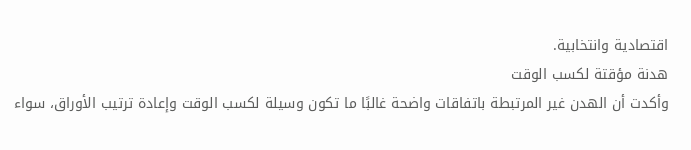اقتصادية وانتخابية.
هدنة مؤقتة لكسب الوقت
وأكدت أن الهدن غير المرتبطة باتفاقات واضحة غالبًا ما تكون وسيلة لكسب الوقت وإعادة ترتيب الأوراق، سواء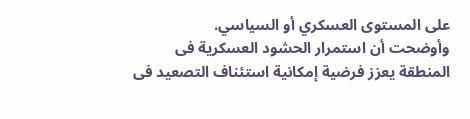على المستوى العسكري أو السياسي.
وأوضحت أن استمرار الحشود العسكرية فى المنطقة يعزز فرضية إمكانية استئناف التصعيد فى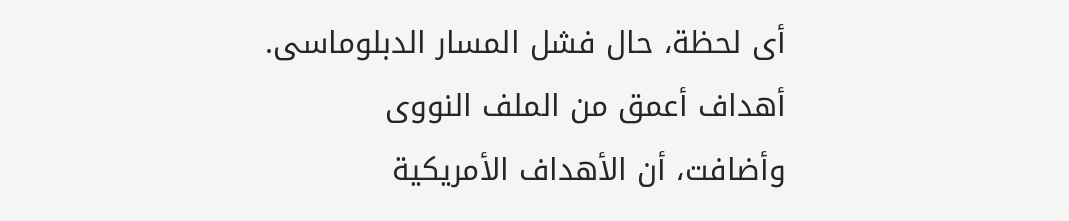أى لحظة، حال فشل المسار الدبلوماسى.
أهداف أعمق من الملف النووى
وأضافت، أن الأهداف الأمريكية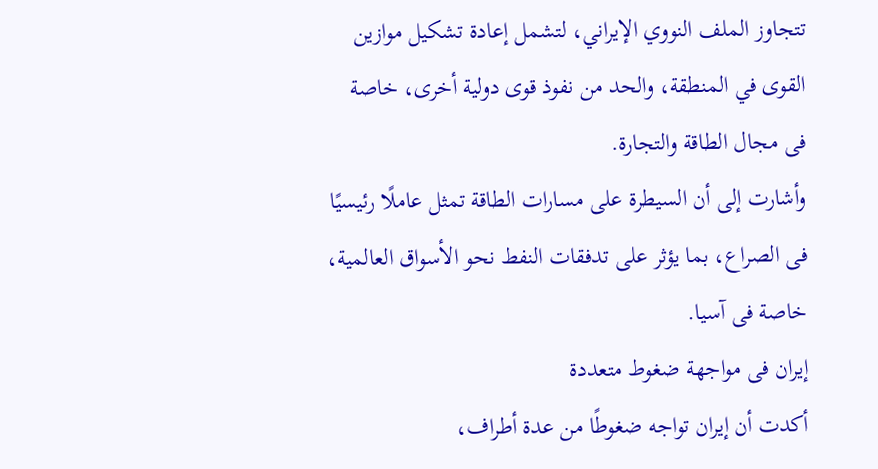تتجاوز الملف النووي الإيراني، لتشمل إعادة تشكيل موازين القوى في المنطقة، والحد من نفوذ قوى دولية أخرى، خاصة فى مجال الطاقة والتجارة.
وأشارت إلى أن السيطرة على مسارات الطاقة تمثل عاملًا رئيسيًا فى الصراع، بما يؤثر على تدفقات النفط نحو الأسواق العالمية، خاصة فى آسيا.
إيران فى مواجهة ضغوط متعددة
أكدت أن إيران تواجه ضغوطًا من عدة أطراف،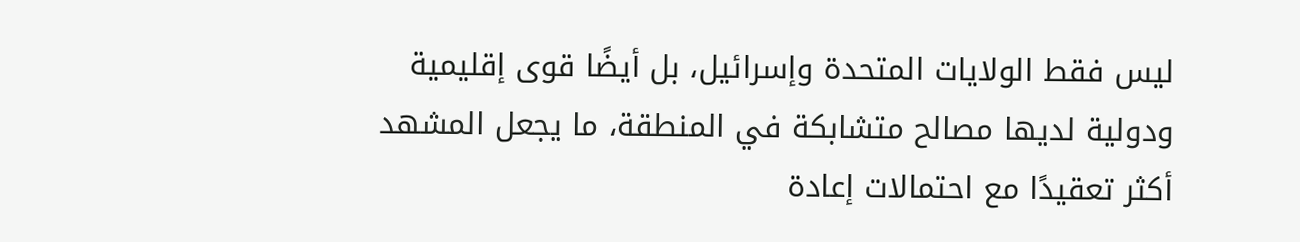ليس فقط الولايات المتحدة وإسرائيل، بل أيضًا قوى إقليمية ودولية لديها مصالح متشابكة في المنطقة، ما يجعل المشهد أكثر تعقيدًا مع احتمالات إعادة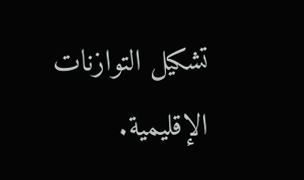تشكيل التوازنات الإقليمية.